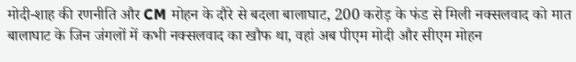मोदी-शाह की रणनीति और CM मोहन के दौरे से बदला बालाघाट, 200 करोड़ के फंड से मिली नक्सलवाद को मात
बालाघाट के जिन जंगलों में कभी नक्सलवाद का खौफ था, वहां अब पीएम मोदी और सीएम मोहन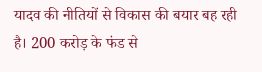यादव की नीतियों से विकास की बयार बह रही है। 200 करोड़ के फंड से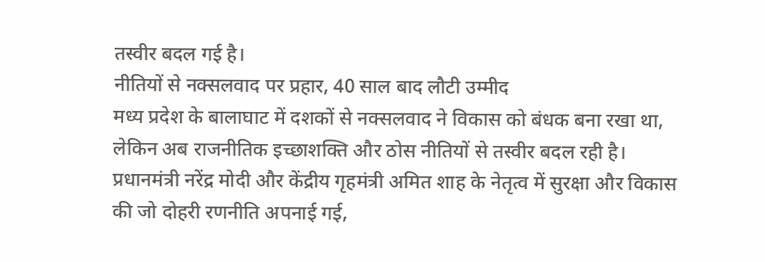तस्वीर बदल गई है।
नीतियों से नक्सलवाद पर प्रहार, 40 साल बाद लौटी उम्मीद
मध्य प्रदेश के बालाघाट में दशकों से नक्सलवाद ने विकास को बंधक बना रखा था, लेकिन अब राजनीतिक इच्छाशक्ति और ठोस नीतियों से तस्वीर बदल रही है। प्रधानमंत्री नरेंद्र मोदी और केंद्रीय गृहमंत्री अमित शाह के नेतृत्व में सुरक्षा और विकास की जो दोहरी रणनीति अपनाई गई,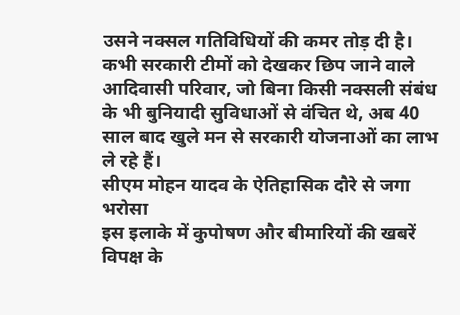उसने नक्सल गतिविधियों की कमर तोड़ दी है। कभी सरकारी टीमों को देखकर छिप जाने वाले आदिवासी परिवार, जो बिना किसी नक्सली संबंध के भी बुनियादी सुविधाओं से वंचित थे, अब 40 साल बाद खुले मन से सरकारी योजनाओं का लाभ ले रहे हैं।
सीएम मोहन यादव के ऐतिहासिक दौरे से जगा भरोसा
इस इलाके में कुपोषण और बीमारियों की खबरें विपक्ष के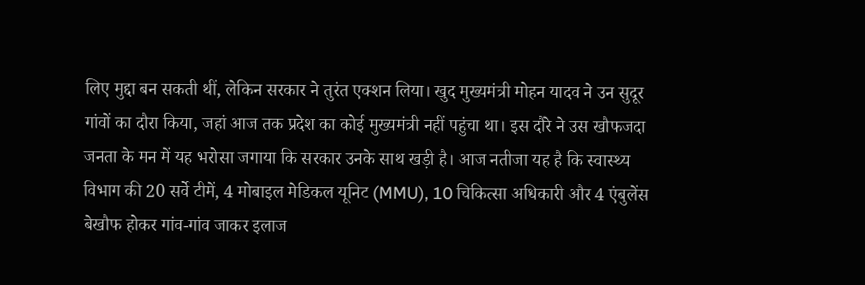लिए मुद्दा बन सकती थीं, लेकिन सरकार ने तुरंत एक्शन लिया। खुद मुख्यमंत्री मोहन यादव ने उन सुदूर गांवों का दौरा किया, जहां आज तक प्रदेश का कोई मुख्यमंत्री नहीं पहुंचा था। इस दौरे ने उस खौफजदा जनता के मन में यह भरोसा जगाया कि सरकार उनके साथ खड़ी है। आज नतीजा यह है कि स्वास्थ्य विभाग की 20 सर्वे टीमें, 4 मोबाइल मेडिकल यूनिट (MMU), 10 चिकित्सा अधिकारी और 4 एंबुलेंस बेखौफ होकर गांव-गांव जाकर इलाज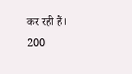कर रही हैं।
200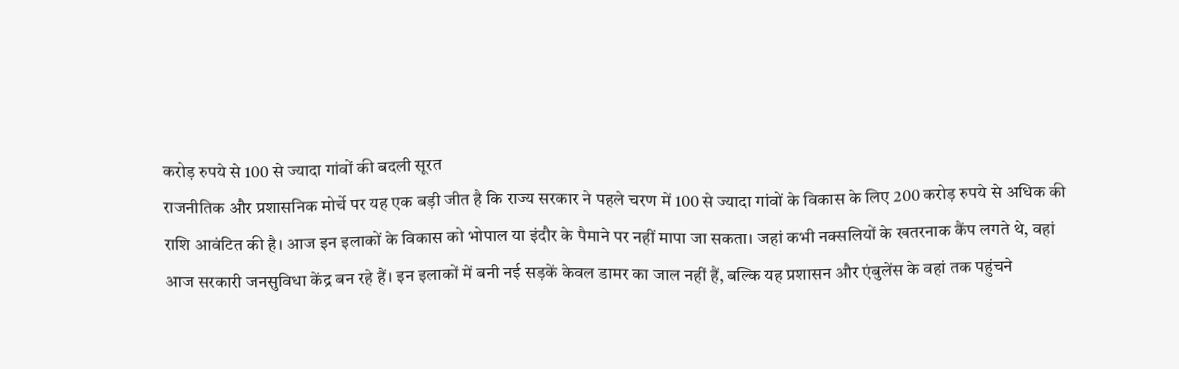करोड़ रुपये से 100 से ज्यादा गांवों की बदली सूरत
राजनीतिक और प्रशासनिक मोर्चे पर यह एक बड़ी जीत है कि राज्य सरकार ने पहले चरण में 100 से ज्यादा गांवों के विकास के लिए 200 करोड़ रुपये से अधिक की राशि आवंटित की है। आज इन इलाकों के विकास को भोपाल या इंदौर के पैमाने पर नहीं मापा जा सकता। जहां कभी नक्सलियों के खतरनाक कैंप लगते थे, वहां आज सरकारी जनसुविधा केंद्र बन रहे हैं। इन इलाकों में बनी नई सड़कें केवल डामर का जाल नहीं हैं, बल्कि यह प्रशासन और एंबुलेंस के वहां तक पहुंचने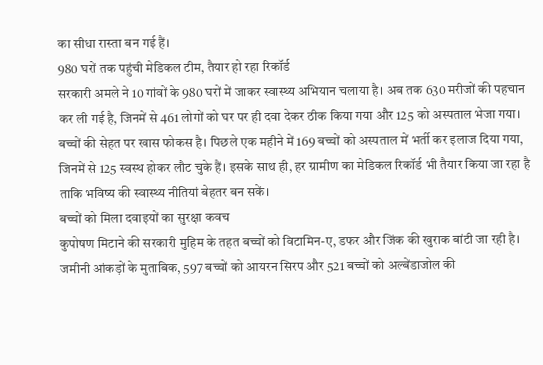का सीधा रास्ता बन गई हैं।
980 घरों तक पहुंची मेडिकल टीम, तैयार हो रहा रिकॉर्ड
सरकारी अमले ने 10 गांवों के 980 घरों में जाकर स्वास्थ्य अभियान चलाया है। अब तक 630 मरीजों की पहचान कर ली गई है, जिनमें से 461 लोगों को घर पर ही दवा देकर ठीक किया गया और 125 को अस्पताल भेजा गया। बच्चों की सेहत पर खास फोकस है। पिछले एक महीने में 169 बच्चों को अस्पताल में भर्ती कर इलाज दिया गया, जिनमें से 125 स्वस्थ होकर लौट चुके हैं। इसके साथ ही, हर ग्रामीण का मेडिकल रिकॉर्ड भी तैयार किया जा रहा है ताकि भविष्य की स्वास्थ्य नीतियां बेहतर बन सकें।
बच्चों को मिला दवाइयों का सुरक्षा कवच
कुपोषण मिटाने की सरकारी मुहिम के तहत बच्चों को विटामिन-ए, डफर और जिंक की खुराक बांटी जा रही है। जमीनी आंकड़ों के मुताबिक, 597 बच्चों को आयरन सिरप और 521 बच्चों को अल्बेंडाजोल की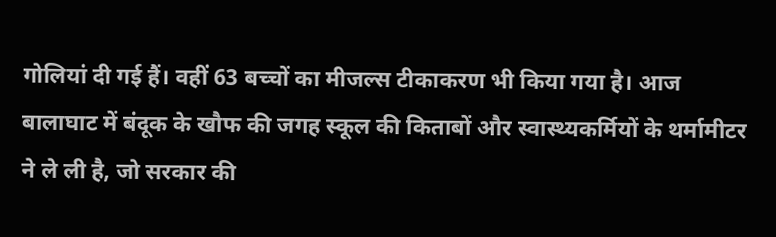गोलियां दी गई हैं। वहीं 63 बच्चों का मीजल्स टीकाकरण भी किया गया है। आज बालाघाट में बंदूक के खौफ की जगह स्कूल की किताबों और स्वास्थ्यकर्मियों के थर्मामीटर ने ले ली है, जो सरकार की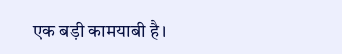एक बड़ी कामयाबी है।